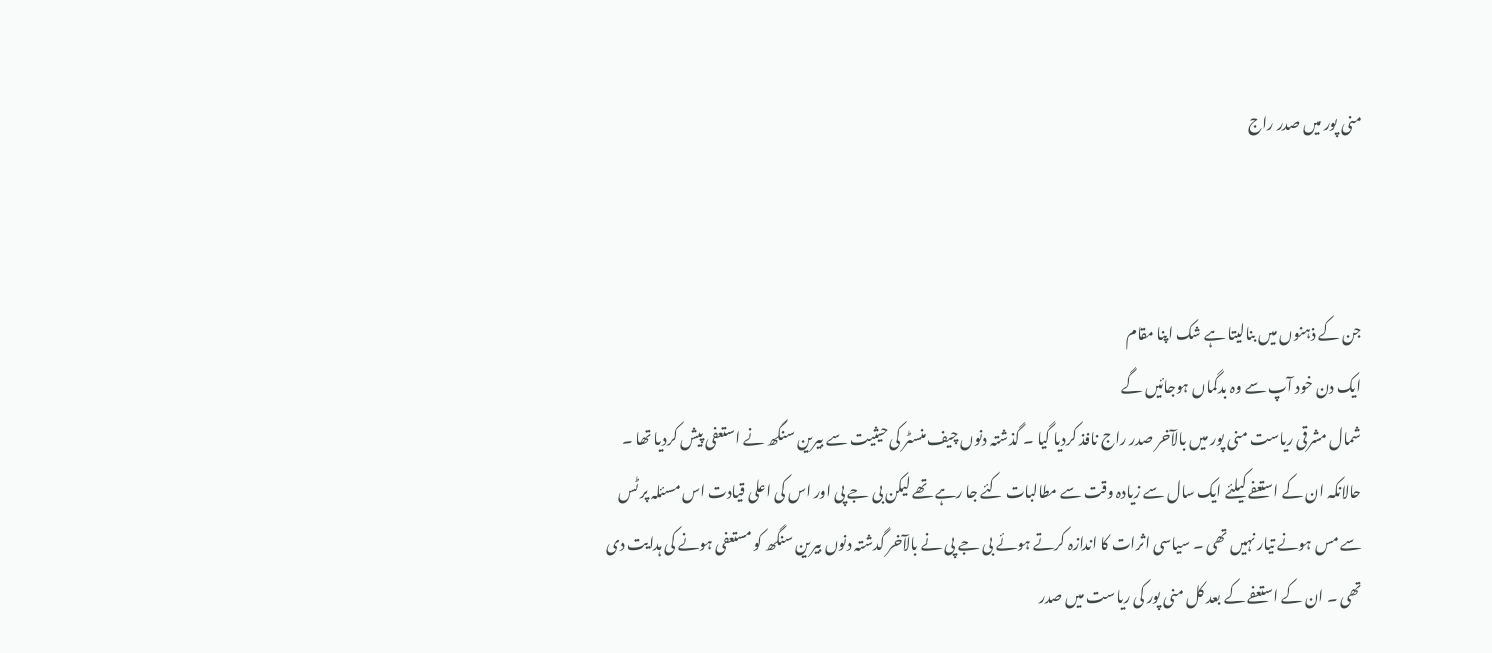منی پور میں صدر راج



جن کے ذہنوں میں بنالیتا ہے شک اپنا مقام
ایک دن خود آپ سے وہ بدگماں ہوجائیں گے
شمال مشرقی ریاست منی پور میں بالآخر صدر راج نافذ کردیا گیا ۔ گذشتہ دنوں چیف منسٹر کی حیثیت سے بیرین سنگھ نے استعفی پیش کردیا تھا ۔ حالانکہ ان کے استعفے کیلئے ایک سال سے زیادہ وقت سے مطالبات کئے جا رہے تھے لیکن بی جے پی اور اس کی اعلی قیادت اس مسئلہ پر ٹس سے مس ہونے تیار نہیں تھی ۔ سیاسی اثرات کا اندازہ کرتے ہوئے بی جے پی نے بالآخر گدشتہ دنوں بیرین سنگھ کو مستعفی ہونے کی ہدایت دی تھی ۔ ان کے استعفے کے بعد کل منی پور کی ریاست میں صدر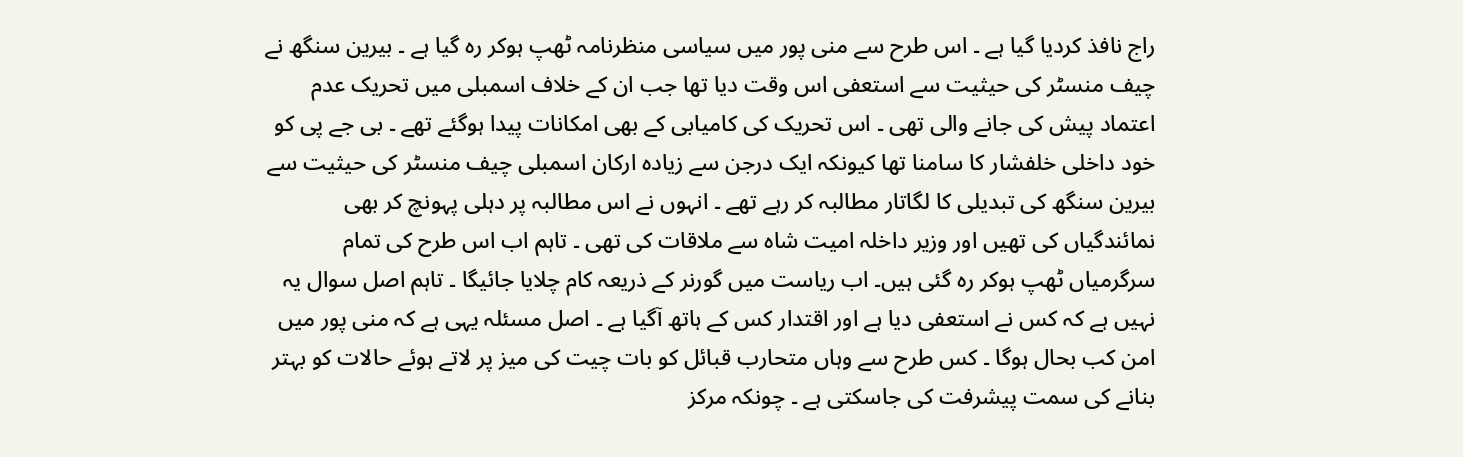راج نافذ کردیا گیا ہے ۔ اس طرح سے منی پور میں سیاسی منظرنامہ ٹھپ ہوکر رہ گیا ہے ۔ بیرین سنگھ نے چیف منسٹر کی حیثیت سے استعفی اس وقت دیا تھا جب ان کے خلاف اسمبلی میں تحریک عدم اعتماد پیش کی جانے والی تھی ۔ اس تحریک کی کامیابی کے بھی امکانات پیدا ہوگئے تھے ۔ بی جے پی کو خود داخلی خلفشار کا سامنا تھا کیونکہ ایک درجن سے زیادہ ارکان اسمبلی چیف منسٹر کی حیثیت سے بیرین سنگھ کی تبدیلی کا لگاتار مطالبہ کر رہے تھے ۔ انہوں نے اس مطالبہ پر دہلی پہونچ کر بھی نمائندگیاں کی تھیں اور وزیر داخلہ امیت شاہ سے ملاقات کی تھی ۔ تاہم اب اس طرح کی تمام سرگرمیاں ٹھپ ہوکر رہ گئی ہیں۔ اب ریاست میں گورنر کے ذریعہ کام چلایا جائیگا ۔ تاہم اصل سوال یہ نہیں ہے کہ کس نے استعفی دیا ہے اور اقتدار کس کے ہاتھ آگیا ہے ۔ اصل مسئلہ یہی ہے کہ منی پور میں امن کب بحال ہوگا ۔ کس طرح سے وہاں متحارب قبائل کو بات چیت کی میز پر لاتے ہوئے حالات کو بہتر بنانے کی سمت پیشرفت کی جاسکتی ہے ۔ چونکہ مرکز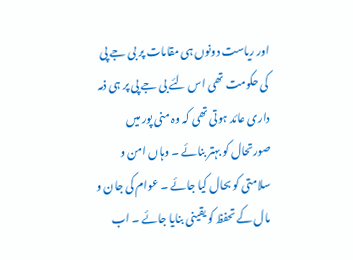اور ریاست دونوں ہی مقامات پر بی جے پی کی حکومت تھی اس لئے بی جے پی پر ہی ذمہ داری عائد ہوتی تھی کہ وہ منی پور میں صورتحال کو بہتر بنائے ۔ وہاں امن و سلامتی کو بحال کیا جائے ۔ عوام کی جان و مال کے تحفظ کو یقینی بنایا جائے ۔ اب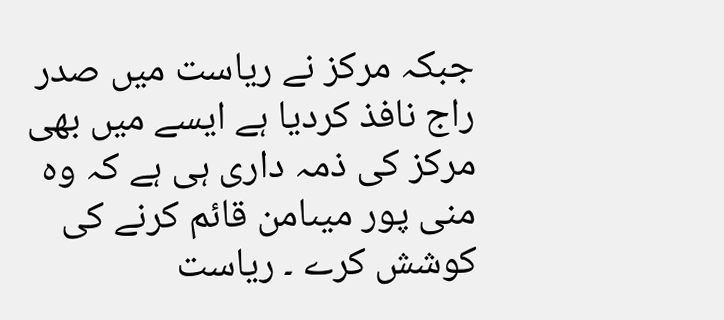جبکہ مرکز نے ریاست میں صدر راج نافذ کردیا ہے ایسے میں بھی مرکز کی ذمہ داری ہی ہے کہ وہ منی پور میںامن قائم کرنے کی کوشش کرے ۔ ریاست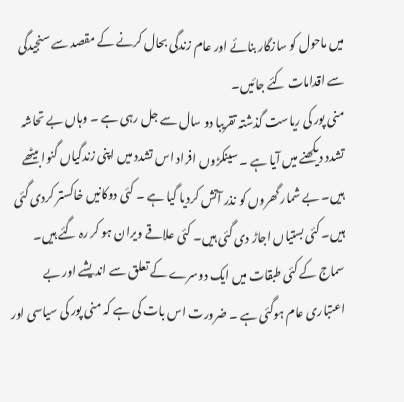میں ماحول کو سازگار بنائے اور عام زندگی بحال کرنے کے مقصد سے سنجیدگی سے اقدامات کئے جائیں۔
منی پور کی ریاست گذشتہ تقریبا دو سال سے جل رہی ہے ۔ وہاں بے تحاشہ تشدد دیکھنے میں آیا ہے ۔ سینکڑوں افراد اس تشدد میں اپنی زندگیاں گنوا بیٹھے ہیں۔ بے شمار گھروں کو نذر آتش کردیا گیا ہے ۔ کئی دوکانیں خاکستر کردی گئی ہیں۔ کئی بستیاں اجاڑ دی گئی ہیں۔ کئی علاقے ویران ہو کر رہ گئے ہیں۔ سماج کے کئی طبقات میں ایک دوسرے کے تعلق سے اندیشے اور بے اعتباری عام ہوگئی ہے ۔ ضرورت اس بات کی ہے کہ منی پور کی سیاسی اور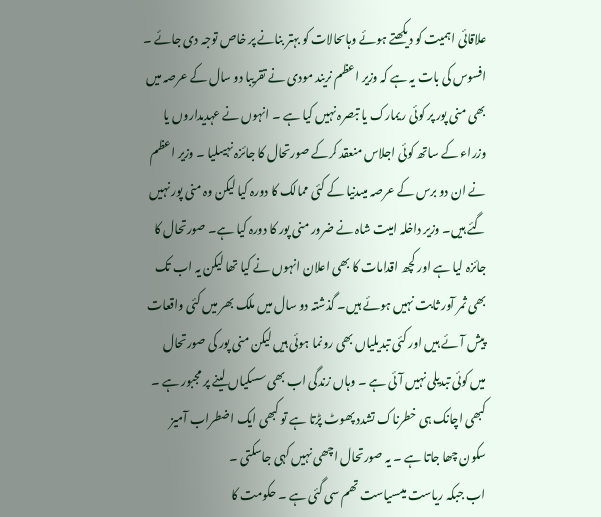علاقائی اہمیت کو دیکھتے ہوئے وہاںحالات کو بہتر بنانے پر خاص توجہ دی جائے ۔ افسوس کی بات یہ ہے کہ وزیر اعظم نریند مودی نے تقریبا دو سال کے عرصہ میں بھی منی پور پر کوئی ریمارک یا تبصرہ نہیں کیا ہے ۔ انہوں نے عہدیداروں یا وزراء کے ساتھ کوئی اجلاس منعقد کرکے صورتحال کا جائزہ نہیںلیا ۔ وزیر اعظم نے ان دو برس کے عرصہ میںدنیا کے کئی ممالک کا دورہ کیا لیکن وہ منی پور نہیں گئے ہیں۔ وزیر داخلہ امیت شاہ نے ضرور منی پور کا دورہ کیا ہے۔ صورتحال کا جائزہ لیا ہے اور کچھ اقدامات کا بھی اعلان انہوں نے کیا تھا لیکن یہ اب تک بھی ثمر آور ثابت نہیں ہوئے ہیں۔ گذشتہ دو سال میں ملک بھر میں کئی واقعات پیش آئے ہیں اور کئی تبدیلیاں بھی رونما ہوئی ہیں لیکن منی پور کی صورتحال میں کوئی تبدیلی نہیں آئی ہے ۔ وہاں زندگی اب بھی سسکیاں لینے پر مجبور ہے ۔ کبھی اچانک ہی خطرناک تشدد پھوٹ پڑتا ہے تو کبھی ایک اضطراب آمیز سکون چھا جاتا ہے ۔ یہ صورتحال اچھی نہیں کہی جاسکتی ۔
اب جبکہ ریاست میںسیاست تھم سی گئی ہے ۔ حکومت کا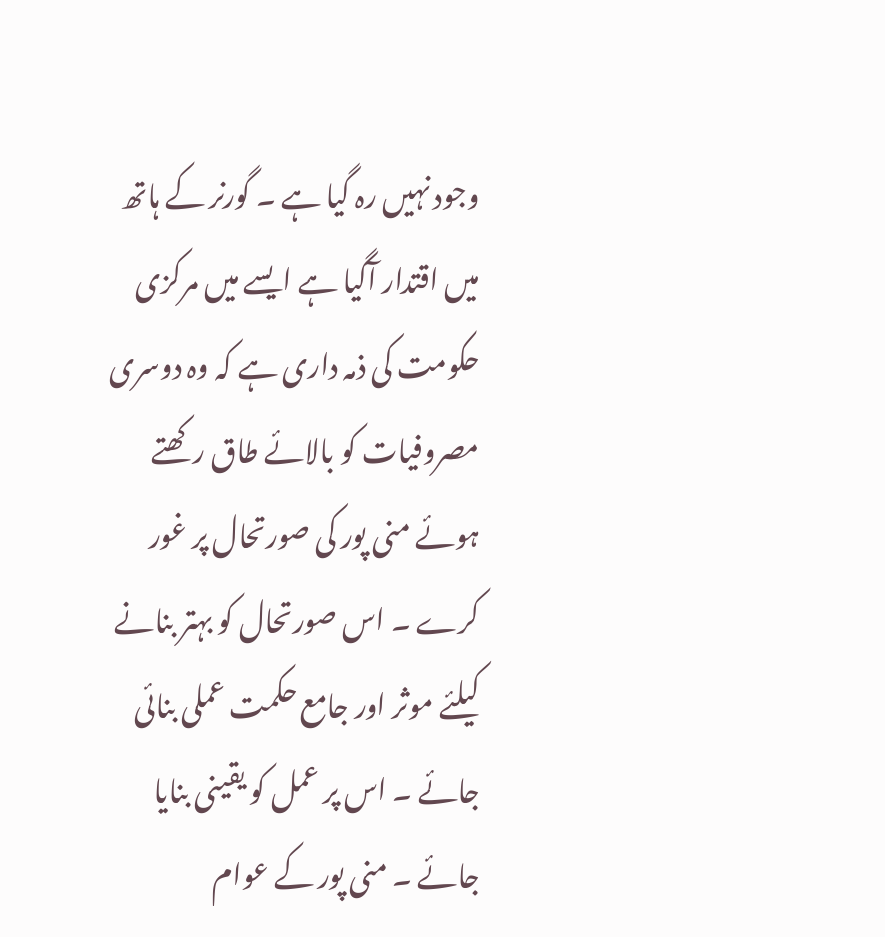وجود نہیں رہ گیا ہے ۔ گورنر کے ہاتھ میں اقتدار آگیا ہے ایسے میں مرکزی حکومت کی ذمہ داری ہے کہ وہ دوسری مصروفیات کو بالائے طاق رکھتے ہوئے منی پور کی صورتحال پر غور کرے ۔ اس صورتحال کو بہتر بنانے کیلئے موثر اور جامع حکمت عملی بنائی جائے ۔ اس پر عمل کو یقینی بنایا جائے ۔ منی پور کے عوام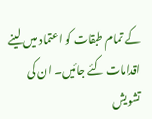کے تمام طبقات کو اعتماد میں لینے اقدامات کئے جائیں۔ ان کی تشویش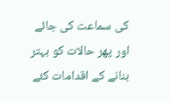کی سماعت کی جائے اور پھر حالات کو بہتر بنانے کے اقدامات کئے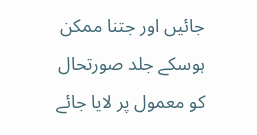جائیں اور جتنا ممکن ہوسکے جلد صورتحال کو معمول پر لایا جائے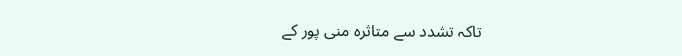تاکہ تشدد سے متاثرہ منی پور کے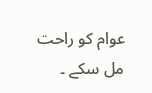عوام کو راحت مل سکے ۔